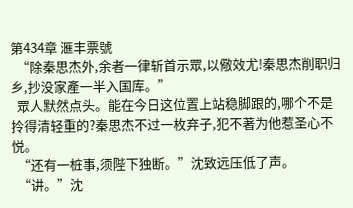第434章 滙丰票號
  “除秦思杰外,余者一律斩首示眾,以儆效尤!秦思杰削职归乡,抄没家產一半入国库。”
  眾人默然点头。能在今日这位置上站稳脚跟的,哪个不是拎得清轻重的?秦思杰不过一枚弃子,犯不著为他惹圣心不悦。
  “还有一桩事,须陛下独断。”沈致远压低了声。
  “讲。”沈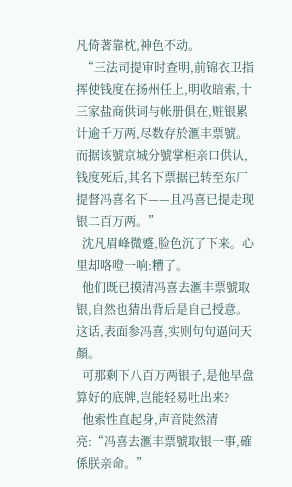凡倚著靠枕,神色不动。
  “三法司提审时查明,前锦衣卫指挥使钱度在扬州任上,明收暗索,十三家盐商供词与帐册俱在,赃银累计逾千万两,尽数存於滙丰票號。而据该號京城分號掌柜亲口供认,钱度死后,其名下票据已转至东厂提督冯喜名下——且冯喜已提走现银二百万两。”
  沈凡眉峰微蹙,脸色沉了下来。心里却咯噔一响:糟了。
  他们既已摸清冯喜去滙丰票號取银,自然也猜出背后是自己授意。这话,表面参冯喜,实则句句逼问天顏。
  可那剩下八百万两银子,是他早盘算好的底牌,岂能轻易吐出来?
  他索性直起身,声音陡然清亮:“冯喜去滙丰票號取银一事,確係朕亲命。”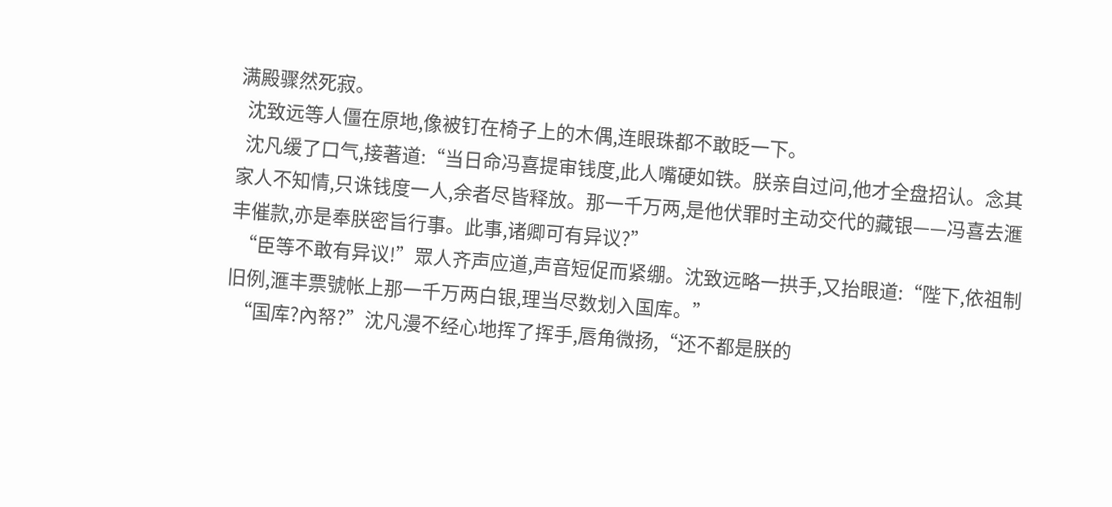满殿骤然死寂。
  沈致远等人僵在原地,像被钉在椅子上的木偶,连眼珠都不敢眨一下。
  沈凡缓了口气,接著道:“当日命冯喜提审钱度,此人嘴硬如铁。朕亲自过问,他才全盘招认。念其家人不知情,只诛钱度一人,余者尽皆释放。那一千万两,是他伏罪时主动交代的藏银——冯喜去滙丰催款,亦是奉朕密旨行事。此事,诸卿可有异议?”
  “臣等不敢有异议!”眾人齐声应道,声音短促而紧绷。沈致远略一拱手,又抬眼道:“陛下,依祖制旧例,滙丰票號帐上那一千万两白银,理当尽数划入国库。”
  “国库?內帑?”沈凡漫不经心地挥了挥手,唇角微扬,“还不都是朕的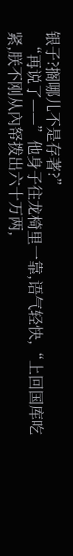银子?搁哪儿不是存著?”
  “再说了——”他身子往龙椅里一靠,语气轻快,“上回国库吃紧,朕不刚从內帑拨出六十万两,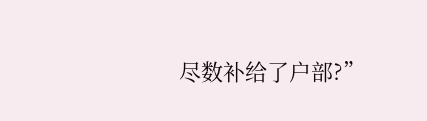尽数补给了户部?”